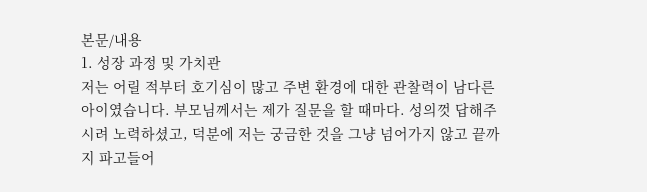본문/내용
1. 성장 과정 및 가치관
저는 어릴 적부터 호기심이 많고 주변 환경에 대한 관찰력이 남다른 아이였습니다. 부모님께서는 제가 질문을 할 때마다. 성의껏 답해주시려 노력하셨고, 덕분에 저는 궁금한 것을 그냥 넘어가지 않고 끝까지 파고들어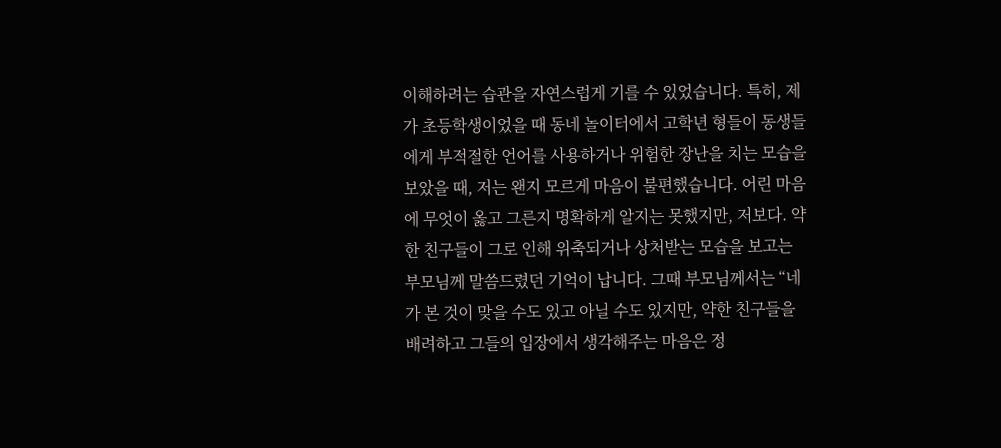이해하려는 습관을 자연스럽게 기를 수 있었습니다. 특히, 제가 초등학생이었을 때 동네 놀이터에서 고학년 형들이 동생들에게 부적절한 언어를 사용하거나 위험한 장난을 치는 모습을 보았을 때, 저는 왠지 모르게 마음이 불편했습니다. 어린 마음에 무엇이 옳고 그른지 명확하게 알지는 못했지만, 저보다. 약한 친구들이 그로 인해 위축되거나 상처받는 모습을 보고는 부모님께 말씀드렸던 기억이 납니다. 그때 부모님께서는 “네가 본 것이 맞을 수도 있고 아닐 수도 있지만, 약한 친구들을 배려하고 그들의 입장에서 생각해주는 마음은 정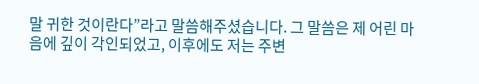말 귀한 것이란다”라고 말씀해주셨습니다. 그 말씀은 제 어린 마음에 깊이 각인되었고, 이후에도 저는 주변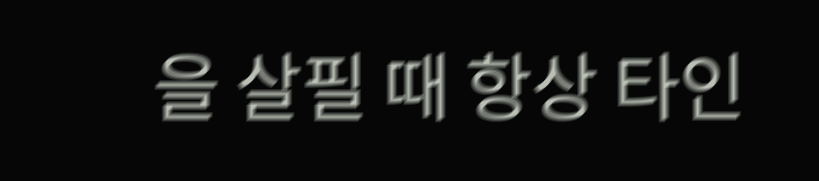을 살필 때 항상 타인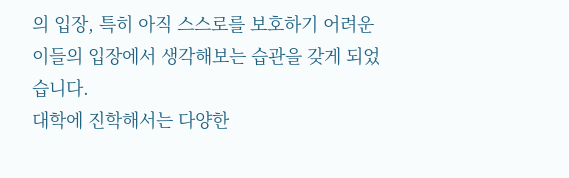의 입장, 특히 아직 스스로를 보호하기 어려운 이들의 입장에서 생각해보는 습관을 갖게 되었습니다.
대학에 진학해서는 다양한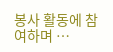봉사 활동에 참여하며 …